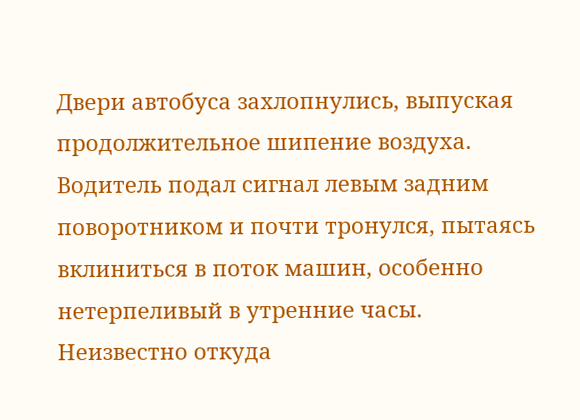Двери автобуса захлопнулись, выпуская продолжительное шипение воздуха. Водитель подал сигнал левым задним поворотником и почти тронулся, пытаясь вклиниться в поток машин, особенно нетерпеливый в утренние часы. Неизвестно откуда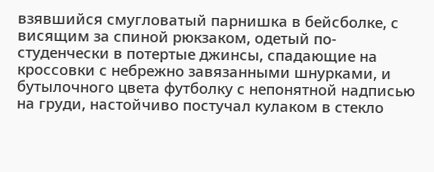взявшийся смугловатый парнишка в бейсболке, с висящим за спиной рюкзаком, одетый по-студенчески в потертые джинсы, спадающие на кроссовки с небрежно завязанными шнурками, и бутылочного цвета футболку с непонятной надписью на груди, настойчиво постучал кулаком в стекло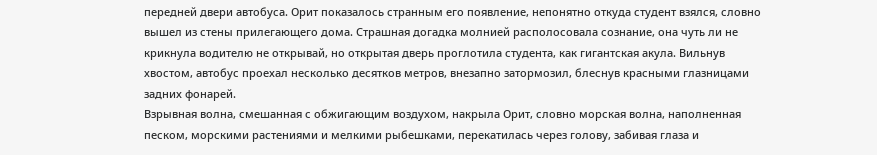передней двери автобуса. Орит показалось странным его появление, непонятно откуда студент взялся, словно вышел из стены прилегающего дома. Страшная догадка молнией располосовала сознание, она чуть ли не крикнула водителю не открывай, но открытая дверь проглотила студента, как гигантская акула. Вильнув хвостом, автобус проехал несколько десятков метров, внезапно затормозил, блеснув красными глазницами задних фонарей.
Взрывная волна, смешанная с обжигающим воздухом, накрыла Орит, словно морская волна, наполненная песком, морскими растениями и мелкими рыбешками, перекатилась через голову, забивая глаза и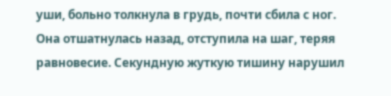уши, больно толкнула в грудь, почти сбила с ног. Она отшатнулась назад, отступила на шаг, теряя равновесие. Секундную жуткую тишину нарушил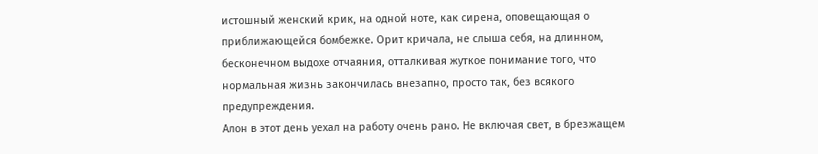истошный женский крик, на одной ноте, как сирена, оповещающая о приближающейся бомбежке. Орит кричала, не слыша себя, на длинном, бесконечном выдохе отчаяния, отталкивая жуткое понимание того, что нормальная жизнь закончилась внезапно, просто так, без всякого предупреждения.
Алон в этот день уехал на работу очень рано. Не включая свет, в брезжащем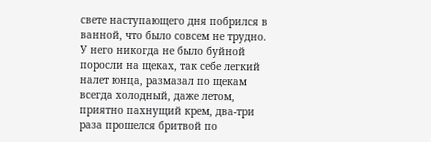свете наступающего дня побрился в ванной, что было совсем не трудно. У него никогда не было буйной поросли на щеках, так себе легкий налет юнца, размазал по щекам всегда холодный, даже летом, приятно пахнущий крем, два-три раза прошелся бритвой по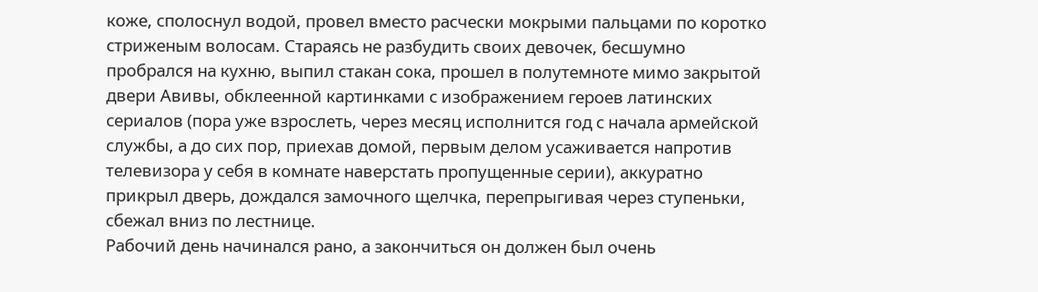коже, сполоснул водой, провел вместо расчески мокрыми пальцами по коротко стриженым волосам. Стараясь не разбудить своих девочек, бесшумно пробрался на кухню, выпил стакан сока, прошел в полутемноте мимо закрытой двери Авивы, обклеенной картинками с изображением героев латинских сериалов (пора уже взрослеть, через месяц исполнится год с начала армейской службы, а до сих пор, приехав домой, первым делом усаживается напротив телевизора у себя в комнате наверстать пропущенные серии), аккуратно прикрыл дверь, дождался замочного щелчка, перепрыгивая через ступеньки, сбежал вниз по лестнице.
Рабочий день начинался рано, а закончиться он должен был очень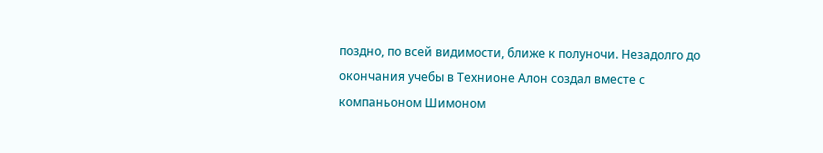поздно, по всей видимости, ближе к полуночи. Незадолго до окончания учебы в Технионе Алон создал вместе с компаньоном Шимоном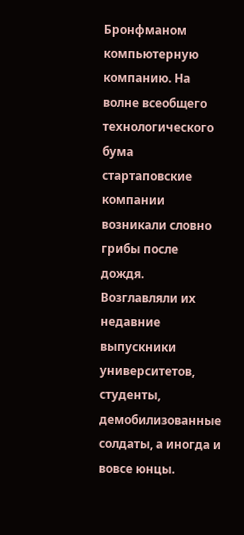Бронфманом компьютерную компанию. На волне всеобщего технологического бума стартаповские компании возникали словно грибы после дождя. Возглавляли их недавние выпускники университетов, студенты, демобилизованные солдаты, а иногда и вовсе юнцы.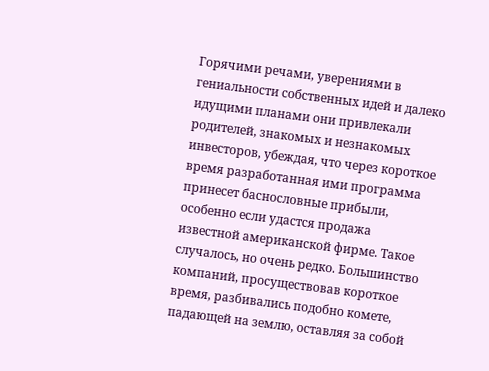Горячими речами, уверениями в гениальности собственных идей и далеко идущими планами они привлекали родителей, знакомых и незнакомых инвесторов, убеждая, что через короткое время разработанная ими программа принесет баснословные прибыли, особенно если удастся продажа известной американской фирме. Такое случалось, но очень редко. Большинство компаний, просуществовав короткое время, разбивались подобно комете, падающей на землю, оставляя за собой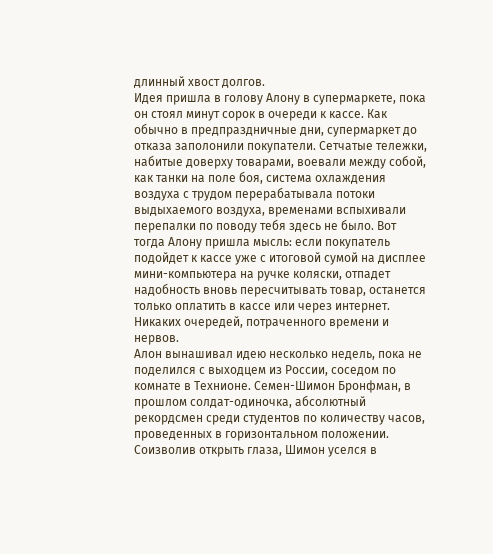длинный хвост долгов.
Идея пришла в голову Алону в супермаркете, пока он стоял минут сорок в очереди к кассе. Как обычно в предпраздничные дни, супермаркет до отказа заполонили покупатели. Сетчатые тележки, набитые доверху товарами, воевали между собой, как танки на поле боя, система охлаждения воздуха с трудом перерабатывала потоки выдыхаемого воздуха, временами вспыхивали перепалки по поводу тебя здесь не было. Вот тогда Алону пришла мысль: если покупатель подойдет к кассе уже с итоговой сумой на дисплее мини-компьютера на ручке коляски, отпадет надобность вновь пересчитывать товар, останется только оплатить в кассе или через интернет. Никаких очередей, потраченного времени и нервов.
Алон вынашивал идею несколько недель, пока не поделился с выходцем из России, соседом по комнате в Технионе. Семен-Шимон Бронфман, в прошлом солдат-одиночка, абсолютный рекордсмен среди студентов по количеству часов, проведенных в горизонтальном положении. Соизволив открыть глаза, Шимон уселся в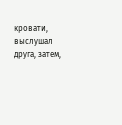кровати, выслушал друга, затем,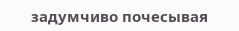задумчиво почесывая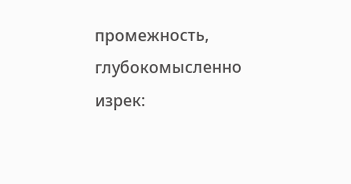промежность, глубокомысленно изрек: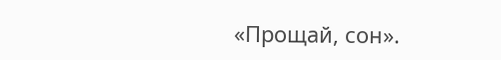«Прощай, сон».